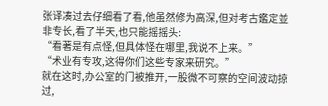张译凑过去仔细看了看,他虽然修为高深,但对考古鑑定並非专长,看了半天,也只能摇摇头:
“看著是有点怪,但具体怪在哪里,我说不上来。”
“术业有专攻,这得你们这些专家来研究。”
就在这时,办公室的门被推开,一股微不可察的空间波动掠过,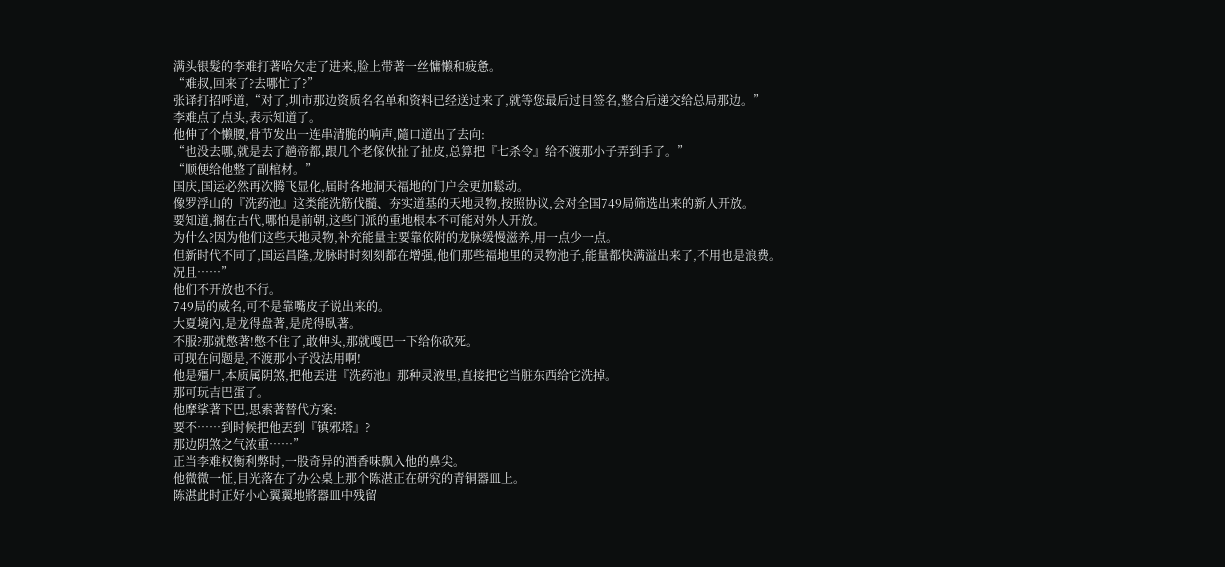满头银髮的李难打著哈欠走了进来,脸上带著一丝慵懒和疲惫。
“难叔,回来了?去哪忙了?”
张译打招呼道,“对了,圳市那边资质名名单和资料已经送过来了,就等您最后过目签名,整合后递交给总局那边。”
李难点了点头,表示知道了。
他伸了个懒腰,骨节发出一连串清脆的响声,隨口道出了去向:
“也没去哪,就是去了趟帝都,跟几个老傢伙扯了扯皮,总算把『七杀令』给不渡那小子弄到手了。”
“顺便给他整了副棺材。”
国庆,国运必然再次腾飞显化,届时各地洞天福地的门户会更加鬆动。
像罗浮山的『洗药池』这类能洗筋伐髓、夯实道基的天地灵物,按照协议,会对全国749局筛选出来的新人开放。
要知道,搁在古代,哪怕是前朝,这些门派的重地根本不可能对外人开放。
为什么?因为他们这些天地灵物,补充能量主要靠依附的龙脉缓慢滋养,用一点少一点。
但新时代不同了,国运昌隆,龙脉时时刻刻都在增强,他们那些福地里的灵物池子,能量都快满溢出来了,不用也是浪费。
况且……”
他们不开放也不行。
749局的威名,可不是靠嘴皮子说出来的。
大夏境內,是龙得盘著,是虎得臥著。
不服?那就憋著!憋不住了,敢伸头,那就嘎巴一下给你砍死。
可现在问题是,不渡那小子没法用啊!
他是殭尸,本质属阴煞,把他丟进『洗药池』那种灵液里,直接把它当脏东西给它洗掉。
那可玩吉巴蛋了。
他摩挲著下巴,思索著替代方案:
要不……到时候把他丟到『镇邪塔』?
那边阴煞之气浓重……”
正当李难权衡利弊时,一股奇异的酒香味飘入他的鼻尖。
他微微一怔,目光落在了办公桌上那个陈湛正在研究的青铜器皿上。
陈湛此时正好小心翼翼地將器皿中残留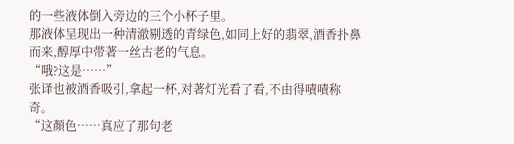的一些液体倒入旁边的三个小杯子里。
那液体呈现出一种清澈剔透的青绿色,如同上好的翡翠,酒香扑鼻而来,醇厚中带著一丝古老的气息。
“哦?这是……”
张译也被酒香吸引,拿起一杯,对著灯光看了看,不由得嘖嘖称奇。
“这顏色……真应了那句老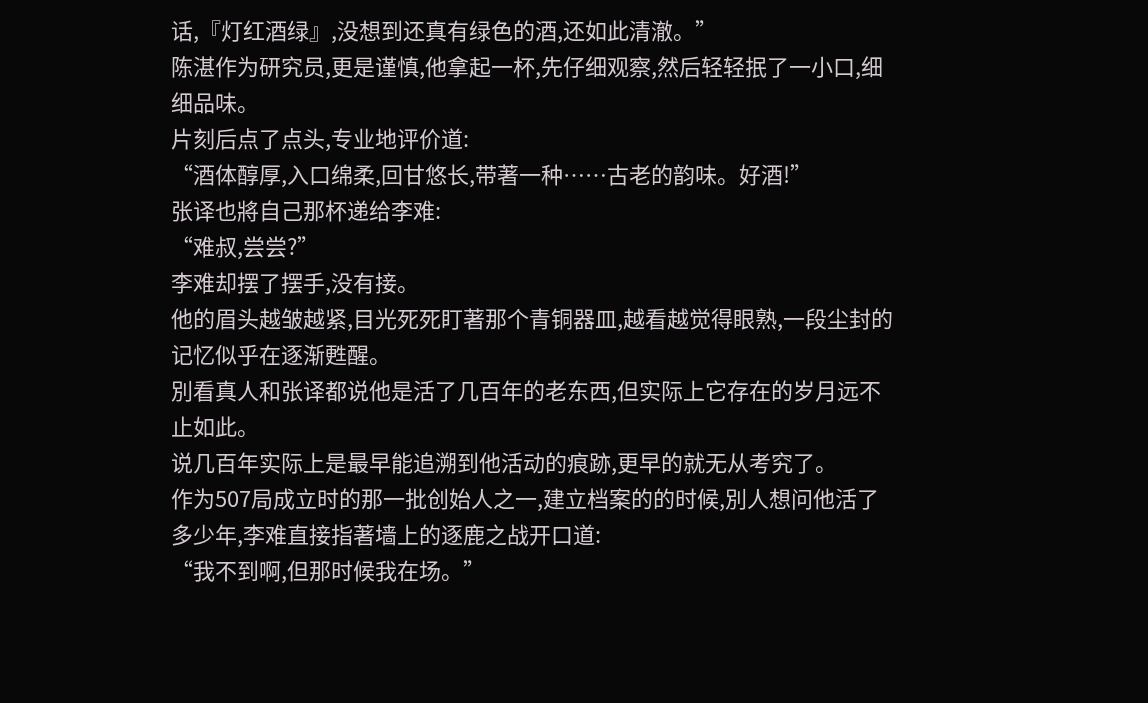话,『灯红酒绿』,没想到还真有绿色的酒,还如此清澈。”
陈湛作为研究员,更是谨慎,他拿起一杯,先仔细观察,然后轻轻抿了一小口,细细品味。
片刻后点了点头,专业地评价道:
“酒体醇厚,入口绵柔,回甘悠长,带著一种……古老的韵味。好酒!”
张译也將自己那杯递给李难:
“难叔,尝尝?”
李难却摆了摆手,没有接。
他的眉头越皱越紧,目光死死盯著那个青铜器皿,越看越觉得眼熟,一段尘封的记忆似乎在逐渐甦醒。
別看真人和张译都说他是活了几百年的老东西,但实际上它存在的岁月远不止如此。
说几百年实际上是最早能追溯到他活动的痕跡,更早的就无从考究了。
作为507局成立时的那一批创始人之一,建立档案的的时候,別人想问他活了多少年,李难直接指著墙上的逐鹿之战开口道:
“我不到啊,但那时候我在场。”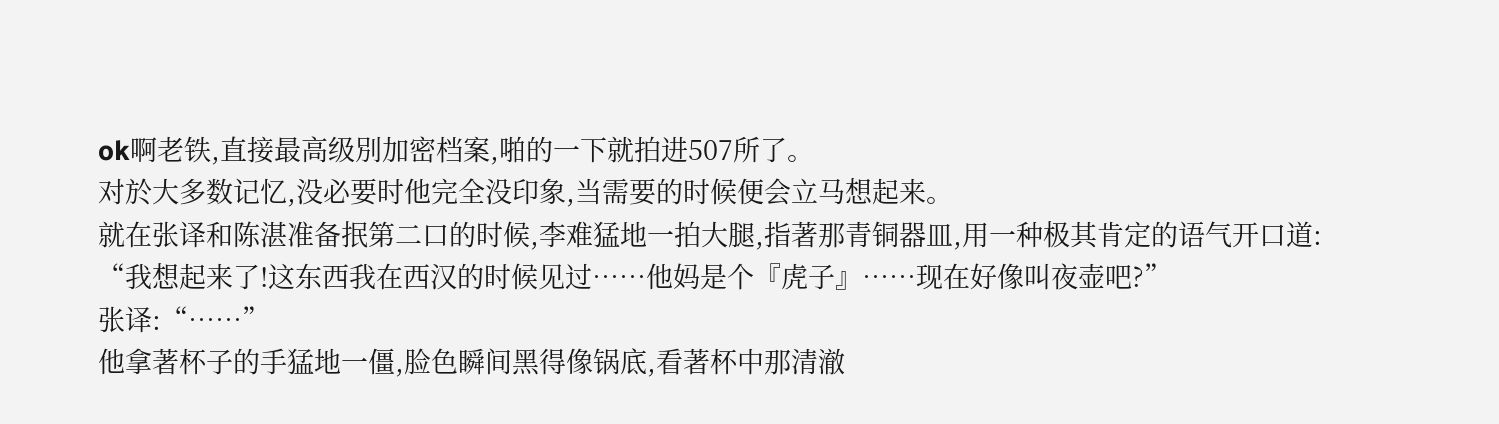ok啊老铁,直接最高级別加密档案,啪的一下就拍进507所了。
对於大多数记忆,没必要时他完全没印象,当需要的时候便会立马想起来。
就在张译和陈湛准备抿第二口的时候,李难猛地一拍大腿,指著那青铜器皿,用一种极其肯定的语气开口道:
“我想起来了!这东西我在西汉的时候见过……他妈是个『虎子』……现在好像叫夜壶吧?”
张译:“……”
他拿著杯子的手猛地一僵,脸色瞬间黑得像锅底,看著杯中那清澈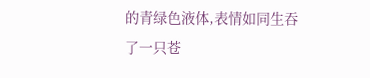的青绿色液体,表情如同生吞了一只苍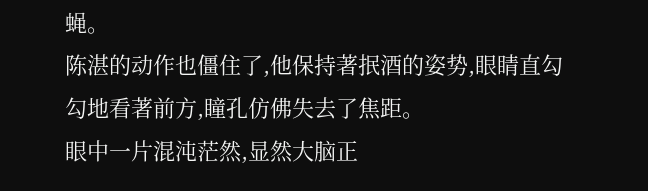蝇。
陈湛的动作也僵住了,他保持著抿酒的姿势,眼睛直勾勾地看著前方,瞳孔仿佛失去了焦距。
眼中一片混沌茫然,显然大脑正